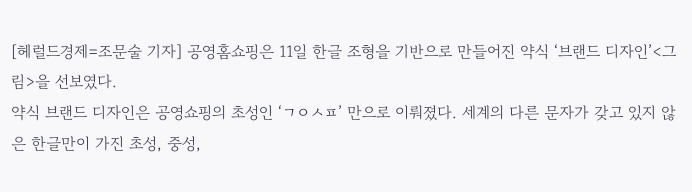[헤럴드경제=조문술 기자] 공영홈쇼핑은 11일 한글 조형을 기반으로 만들어진 약식 ‘브랜드 디자인’<그림>을 선보였다.
약식 브랜드 디자인은 공영쇼핑의 초성인 ‘ㄱㅇㅅㅍ’ 만으로 이뤄졌다. 세계의 다른 문자가 갖고 있지 않은 한글만이 가진 초성, 중성,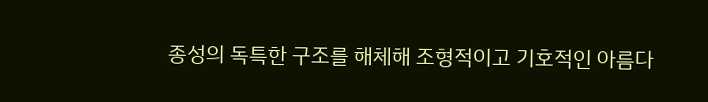종성의 독특한 구조를 해체해 조형적이고 기호적인 아름다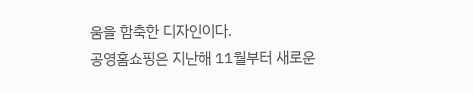움을 함축한 디자인이다.
공영홈쇼핑은 지난해 11월부터 새로운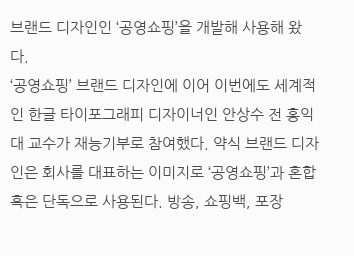브랜드 디자인인 ‘공영쇼핑’을 개발해 사용해 왔다.
‘공영쇼핑’ 브랜드 디자인에 이어 이번에도 세계적인 한글 타이포그래피 디자이너인 안상수 전 홍익대 교수가 재능기부로 참여했다. 약식 브랜드 디자인은 회사를 대표하는 이미지로 ‘공영쇼핑’과 혼합 혹은 단독으로 사용된다. 방송, 쇼핑백, 포장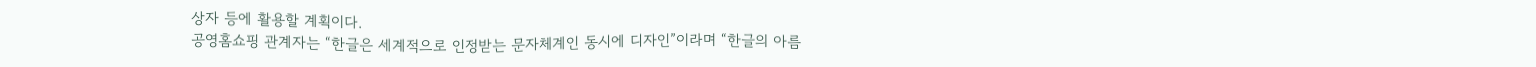상자 등에 활용할 계획이다.
공영홈쇼핑 관계자는 “한글은 세계적으로 인정받는 문자체계인 동시에 디자인”이라며 “한글의 아름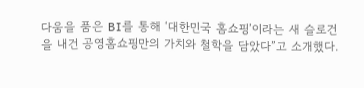다움을 품은 BI를 통해 ‘대한민국 홈쇼핑’이라는 새 슬로건을 내건 공영홈쇼핑만의 가치와 철학을 담았다”고 소개했다.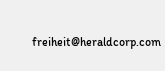freiheit@heraldcorp.com